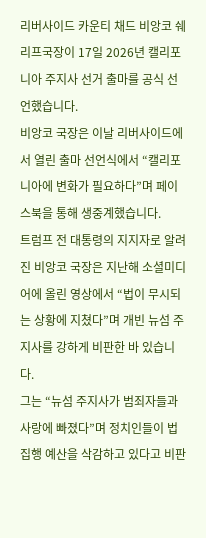리버사이드 카운티 채드 비앙코 쉐리프국장이 17일 2026년 캘리포니아 주지사 선거 출마를 공식 선언했습니다.
비앙코 국장은 이날 리버사이드에서 열린 출마 선언식에서 “캘리포니아에 변화가 필요하다”며 페이스북을 통해 생중계했습니다.
트럼프 전 대통령의 지지자로 알려진 비앙코 국장은 지난해 소셜미디어에 올린 영상에서 “법이 무시되는 상황에 지쳤다”며 개빈 뉴섬 주지사를 강하게 비판한 바 있습니다.
그는 “뉴섬 주지사가 범죄자들과 사랑에 빠졌다”며 정치인들이 법 집행 예산을 삭감하고 있다고 비판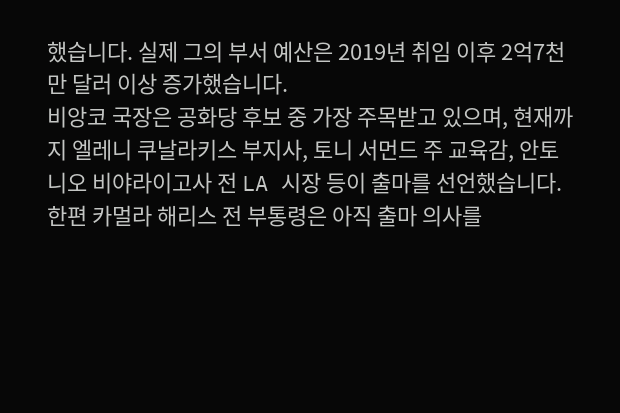했습니다. 실제 그의 부서 예산은 2019년 취임 이후 2억7천만 달러 이상 증가했습니다.
비앙코 국장은 공화당 후보 중 가장 주목받고 있으며, 현재까지 엘레니 쿠날라키스 부지사, 토니 서먼드 주 교육감, 안토니오 비야라이고사 전 LA 시장 등이 출마를 선언했습니다.
한편 카멀라 해리스 전 부통령은 아직 출마 의사를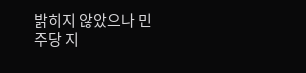밝히지 않았으나 민주당 지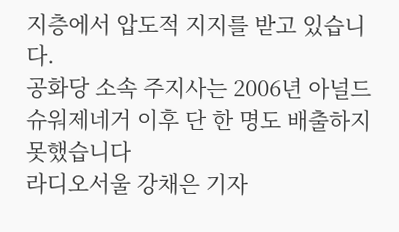지층에서 압도적 지지를 받고 있습니다.
공화당 소속 주지사는 2006년 아널드 슈워제네거 이후 단 한 명도 배출하지 못했습니다
라디오서울 강채은 기자